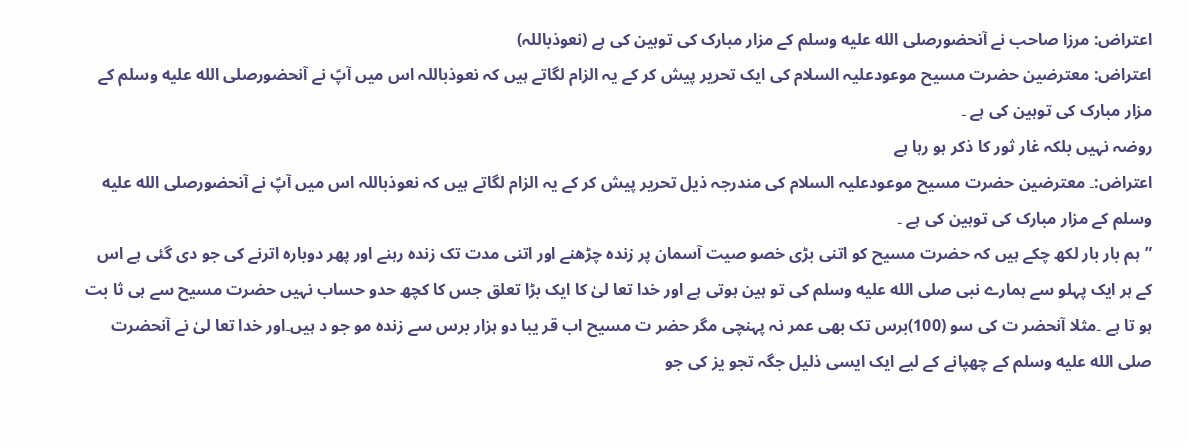اعتراض: مرزا صاحب نے آنحضورصلى الله عليه وسلم کے مزار مبارک کی توہین کی ہے (نعوذباللہ)
اعتراض: معترضین حضرت مسیح موعودعلیہ السلام کی ایک تحریر پیش کر کے یہ الزام لگاتے ہیں کہ نعوذباللہ اس میں آپؑ نے آنحضورصلى الله عليه وسلم کے مزار مبارک کی توہین کی ہے ۔
روضہ نہیں بلکہ غار ثور کا ذکر ہو رہا ہے
اعتراض:۔ معترضین حضرت مسیح موعودعلیہ السلام کی مندرجہ ذیل تحریر پیش کر کے یہ الزام لگاتے ہیں کہ نعوذباللہ اس میں آپؑ نے آنحضورصلى الله عليه وسلم کے مزار مبارک کی توہین کی ہے ۔
”ہم بار بار لکھ چکے ہیں کہ حضرت مسیح کو اتنی بڑی خصو صیت آسمان پر زندہ چڑھنے اور اتنی مدت تک زندہ رہنے اور پھر دوبارہ اترنے کی جو دی گئی ہے اس کے ہر ایک پہلو سے ہمارے نبی صلى الله عليه وسلم کی تو ہین ہوتی ہے اور خدا تعا لیٰ کا ایک بڑا تعلق جس کا کچھ حدو حساب نہیں حضرت مسیح سے ہی ثا بت ہو تا ہے ۔مثلا آنحضر ت کی سو (100)برس تک بھی عمر نہ پہنچی مگر حضر ت مسیح اب قر یبا دو ہزار برس سے زندہ مو جو د ہیں۔اور خدا تعا لیٰ نے آنحضرت صلى الله عليه وسلم کے چھپانے کے لیے ایک ایسی ذلیل جگہ تجو یز کی جو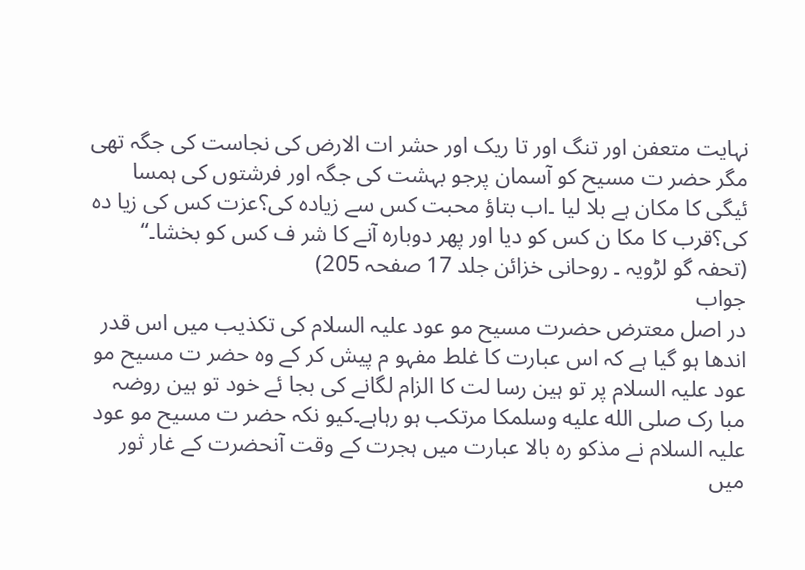نہایت متعفن اور تنگ اور تا ریک اور حشر ات الارض کی نجاست کی جگہ تھی مگر حضر ت مسیح کو آسمان پرجو بہشت کی جگہ اور فرشتوں کی ہمسا ئیگی کا مکان ہے بلا لیا ۔اب بتاؤ محبت کس سے زیادہ کی؟عزت کس کی زیا دہ کی؟قرب کا مکا ن کس کو دیا اور پھر دوبارہ آنے کا شر ف کس کو بخشا۔“
(تحفہ گو لڑویہ ۔ روحانی خزائن جلد 17 صفحہ 205)
جواب
در اصل معترض حضرت مسیح مو عود علیہ السلام کی تکذیب میں اس قدر اندھا ہو گیا ہے کہ اس عبارت کا غلط مفہو م پیش کر کے وہ حضر ت مسیح مو عود علیہ السلام پر تو ہین رسا لت کا الزام لگانے کی بجا ئے خود تو ہین روضہ مبا رک صلى الله عليه وسلمکا مرتکب ہو رہاہے۔کیو نکہ حضر ت مسیح مو عود علیہ السلام نے مذکو رہ بالا عبارت میں ہجرت کے وقت آنحضرت کے غار ثور میں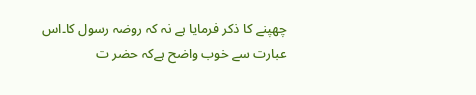چھپنے کا ذکر فرمایا ہے نہ کہ روضہ رسول کا۔اس عبارت سے خوب واضح ہےکہ حضر ت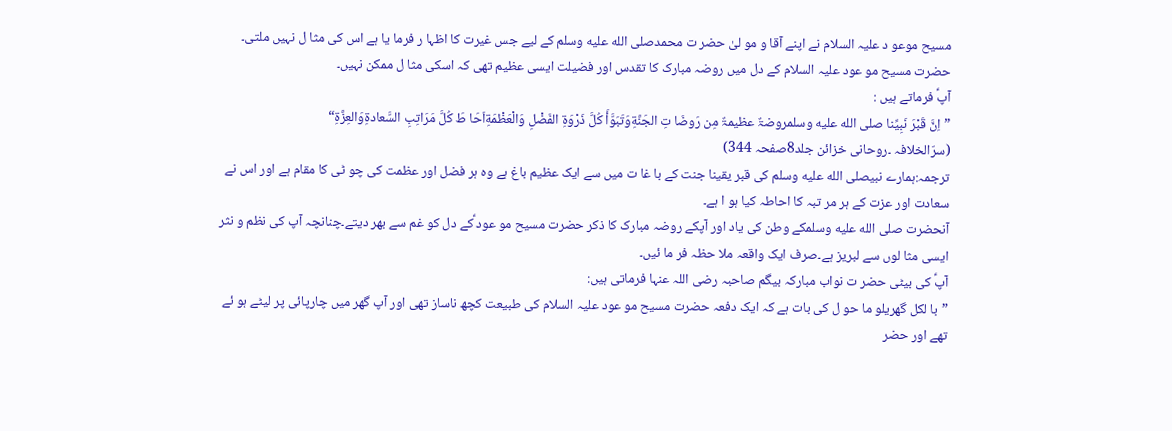مسیح موعو د علیہ السلام نے اپنے آقا و مو لیٰ حضر ت محمدصلى الله عليه وسلم کے لیے جس غیرت کا اظہا ر فرما یا ہے اس کی مثا ل نہیں ملتی۔
حضرت مسیح مو عود علیہ السلام کے دل میں روضہ مبارک کا تقدس اور فضیلت ایسی عظیم تھی کہ اسکی مثا ل ممکن نہیں۔
آپؑ فرماتے ہیں :
”اِنَّ قَبْرَ نَبِیِّنا صلى الله عليه وسلمروضۃٌ عظیمۃٌ مِن رَوضَا تِ الجَنَّةِوَتَبَوَّأَ کُلَّ ذَرْوَةِ الفَضْلِ وَالْعَظْمَةِاَحَا طَ کُلَّ مَرَاتِبِ السَّعادةِوَالعِزَّةِ“
(سرّالخلافہ ۔روحانی خزائن جلد8صفحہ 344)
ترجمہ:ہمارے نبیصلى الله عليه وسلم کی قبر یقینا جنت کے با غا ت میں سے ایک عظیم باغ ہے وہ ہر فضل اور عظمت کی چو ٹی کا مقام ہے اور اس نے سعادت اور عزت کے ہر مر تبہ کا احاطہ کیا ہو ا ہے۔
آنحضرت صلى الله عليه وسلمکے وطن کی یاد اور آپکے روضہ مبارک کا ذکر حضرت مسیح مو عود ؑکے دل کو غم سے بھر دیتے۔چنانچہ آپ کی نظم و نثر ایسی مثا لوں سے لبریز ہے۔صرف ایک واقعہ ملا حظہ فر ما ئیں۔
آپؑ کی بیٹی حضر ت نواب مبارکہ بیگم صاحبہ رضی اللہ عنہا فرماتی ہیں:
”با لکل گھریلو ما حو ل کی بات ہے کہ ایک دفعہ حضرت مسیح مو عود علیہ السلام کی طبیعت کچھ ناساز تھی اور آپ گھر میں چارپائی پر لیٹے ہو ئے تھے اور حضر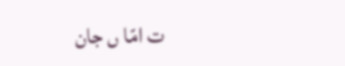ت امّا ں جان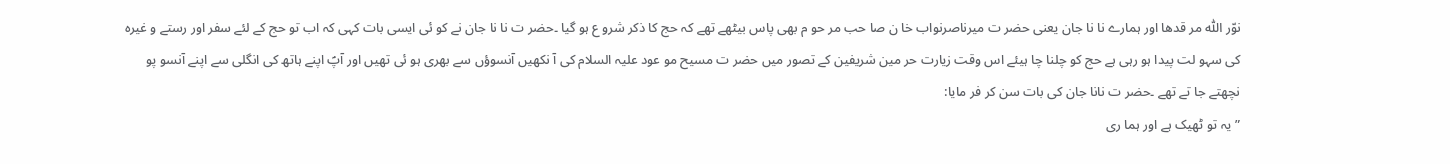نوّر اللّٰہ مر قدھا اور ہمارے نا نا جان یعنی حضر ت میرناصرنواب خا ن صا حب مر حو م بھی پاس بیٹھے تھے کہ حج کا ذکر شرو ع ہو گیا ۔حضر ت نا نا جان نے کو ئی ایسی بات کہی کہ اب تو حج کے لئے سفر اور رستے و غیرہ کی سہو لت پیدا ہو رہی ہے حج کو چلنا چا ہیئے اس وقت زیارت حر مین شریفین کے تصور میں حضر ت مسیح مو عود علیہ السلام کی آ نکھیں آنسوؤں سے بھری ہو ئی تھیں اور آپؑ اپنے ہاتھ کی انگلی سے اپنے آنسو پو نچھتے جا تے تھے ۔حضر ت نانا جان کی بات سن کر فر مایا:
”یہ تو ٹھیک ہے اور ہما ری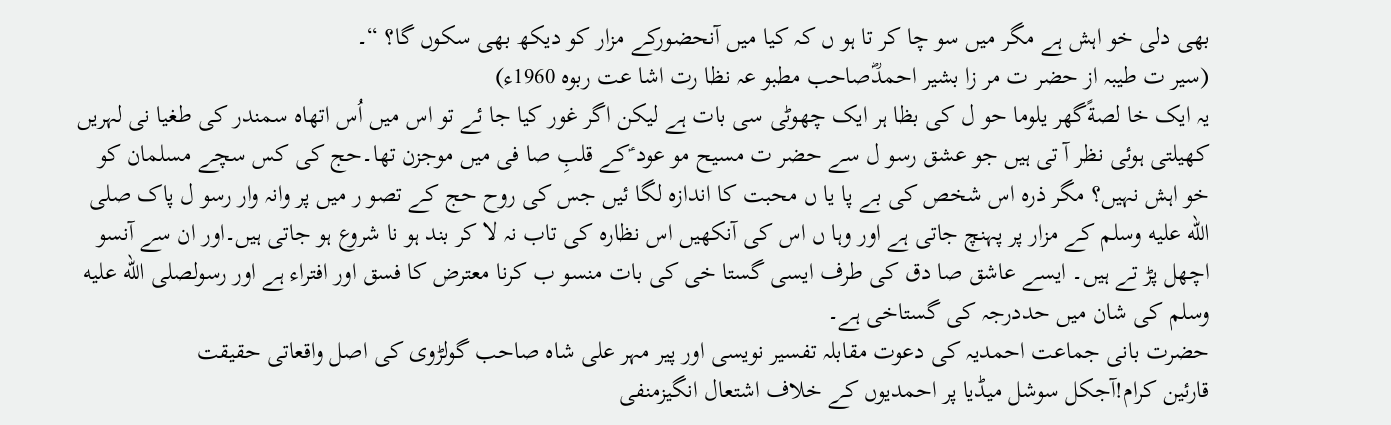بھی دلی خو اہش ہے مگر میں سو چا کر تا ہو ں کہ کیا میں آنحضورکے مزار کو دیکھ بھی سکوں گا؟ “۔
(سیر ت طیبہ از حضر ت مر زا بشیر احمدؓصاحب مطبو عہ نظا رت اشا عت ربوہ 1960ء)
یہ ایک خا لصةًگھر یلوما حو ل کی بظا ہر ایک چھوٹی سی بات ہے لیکن اگر غور کیا جا ئے تو اس میں اُس اتھاہ سمندر کی طغیا نی لہریں کھیلتی ہوئی نظر آ تی ہیں جو عشق رسو ل سے حضر ت مسیح مو عود ؑکے قلبِ صا فی میں موجزن تھا۔حج کی کس سچے مسلمان کو خو اہش نہیں؟ مگر ذرہ اس شخص کی بے پا یا ں محبت کا اندازہ لگا ئیں جس کی روح حج کے تصو ر میں پر وانہ وار رسو ل پاک صلى الله عليه وسلم کے مزار پر پہنچ جاتی ہے اور وہا ں اس کی آنکھیں اس نظارہ کی تاب نہ لا کر بند ہو نا شروع ہو جاتی ہیں۔اور ان سے آنسو اچھل پڑ تے ہیں۔ ایسے عاشق صا دق کی طرف ایسی گستا خی کی بات منسو ب کرنا معترض کا فسق اور افتراء ہے اور رسولصلى الله عليه وسلم کی شان میں حددرجہ کی گستاخی ہے۔
حضرت بانی جماعت احمدیہ کی دعوت مقابلہ تفسیر نویسی اور پیر مہر علی شاہ صاحب گولڑوی کی اصل واقعاتی حقیقت
قارئین کرام!آجکل سوشل میڈیا پر احمدیوں کے خلاف اشتعال انگیزمنفی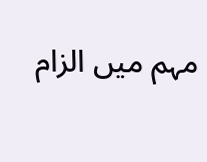مہم میں الزام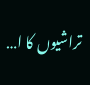تراشیوں کا ا…